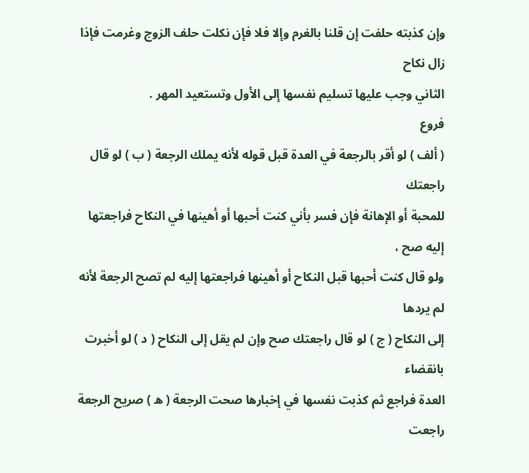وإن كذبته حلفت إن قلنا بالغرم وإلا فلا فإن نكلت حلف الزوج وغرمت فإذا زال نكاح
الثاني وجب عليها تسليم نفسها إلى الأول وتستعيد المهر .
فروع
( ألف ) لو أقر بالرجعة في العدة قبل قوله لأنه يملك الرجعة ( ب ) لو قال راجعتك
للمحبة أو الإهانة فإن فسر بأني كنت أحبها أو أهينها في النكاح فراجعتها إليه صح ،
ولو قال كنت أحبها قبل النكاح أو أهينها فراجعتها إليه لم تصح الرجعة لأنه لم يردها
إلى النكاح ( ج ) لو قال راجعتك صح وإن لم يقل إلى النكاح ( د ) لو أخبرت بانقضاء
العدة فراجع ثم كذبت نفسها في إخبارها صحت الرجعة ( ه ) صريح الرجعة راجعت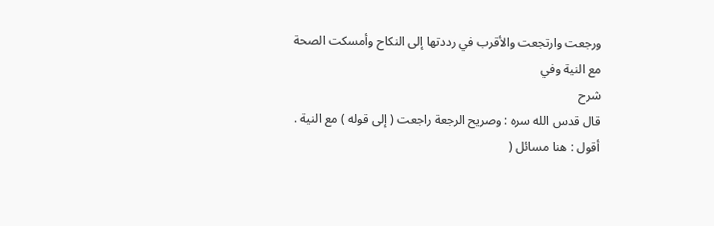ورجعت وارتجعت والأقرب في رددتها إلى النكاح وأمسكت الصحة مع النية وفي
شرح
قال قدس الله سره : وصريح الرجعة راجعت ( إلى قوله ) مع النية .
أقول : هنا مسائل (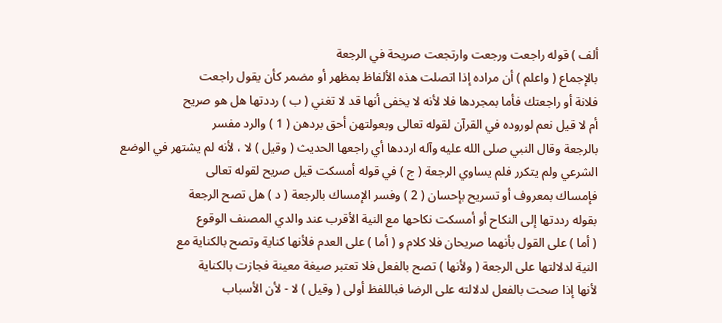ألف ) قوله راجعت ورجعت وارتجعت صريحة في الرجعة
بالإجماع ( واعلم ) أن مراده إذا اتصلت هذه الألفاظ بمظهر أو مضمر كأن يقول راجعت
فلانة أو راجعتك فأما بمجردها فلا لأنه لا يخفى أنها قد لا تغني ( ب ) رددتها هل هو صريح
أم لا قيل نعم لوروده في القرآن لقوله تعالى وبعولتهن أحق بردهن ( 1 ) والرد مفسر
بالرجعة وقال النبي صلى الله عليه وآله ارددها أي راجعها الحديث ( وقيل ) لا ، لأنه لم يشتهر في الوضع
الشرعي ولم يتكرر فلم يساوي الرجعة ( ج ) في قوله أمسكت قيل صريح لقوله تعالى
فإمساك بمعروف أو تسريح بإحسان ( 2 ) وفسر الإمساك بالرجعة ( د ) هل تصح الرجعة
بقوله رددتها إلى النكاح أو أمسكت نكاحها مع النية الأقرب عند والدي المصنف الوقوع
( أما ) على القول بأنهما صريحان فلا كلام و ( أما ) على العدم فلأنها كناية وتصح بالكناية مع
النية لدلالتها على الرجعة ( ولأنها ) تصح بالفعل فلا تعتبر صيغة معينة فجازت بالكناية
لأنها إذا صحت بالفعل لدلالته على الرضا فباللفظ أولى ( وقيل ) لا - لأن الأسباب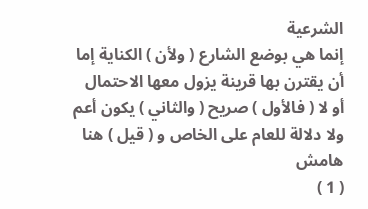الشرعية
إنما هي بوضع الشارع ( ولأن ) الكناية إما أن يقترن بها قرينة يزول معها الاحتمال
أو لا ( فالأول ) صريح ( والثاني ) يكون أعم ولا دلالة للعام على الخاص و ( قيل ) هنا
هامش
( 1 )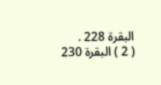البقرة 228 .
( 2 ) البقرة 230